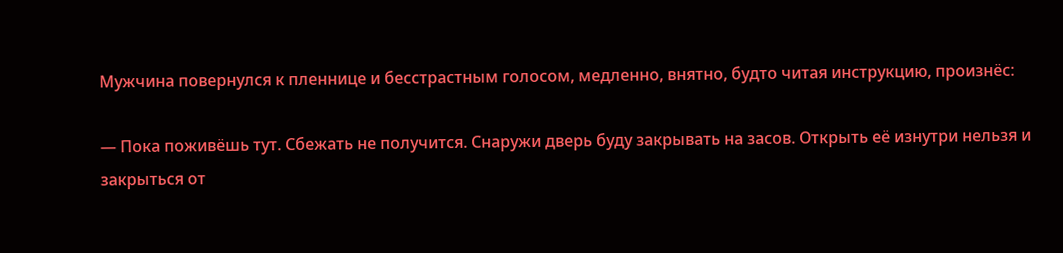Мужчина повернулся к пленнице и бесстрастным голосом, медленно, внятно, будто читая инструкцию, произнёс:

— Пока поживёшь тут. Сбежать не получится. Снаружи дверь буду закрывать на засов. Открыть её изнутри нельзя и закрыться от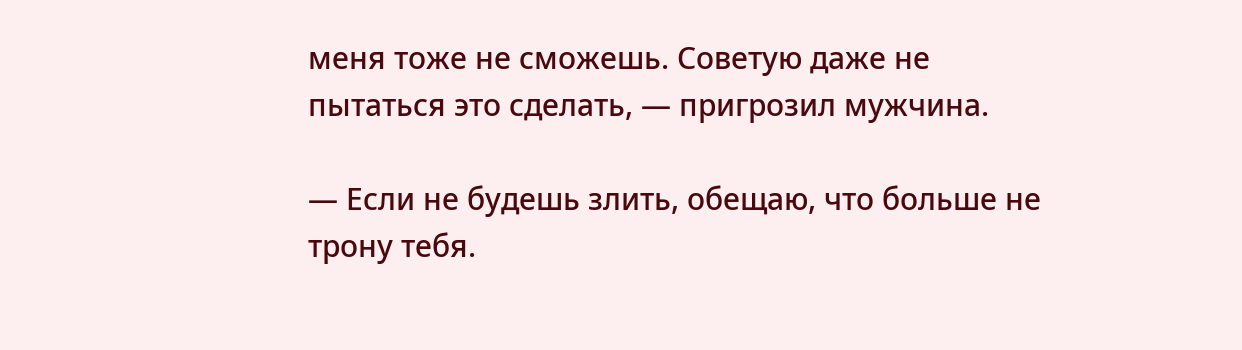меня тоже не сможешь. Советую даже не пытаться это сделать, — пригрозил мужчина.

— Если не будешь злить, обещаю, что больше не трону тебя.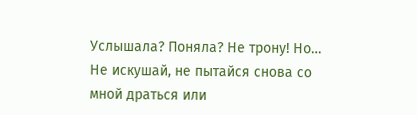Услышала? Поняла? Не трону! Но… Не искушай, не пытайся снова со мной драться или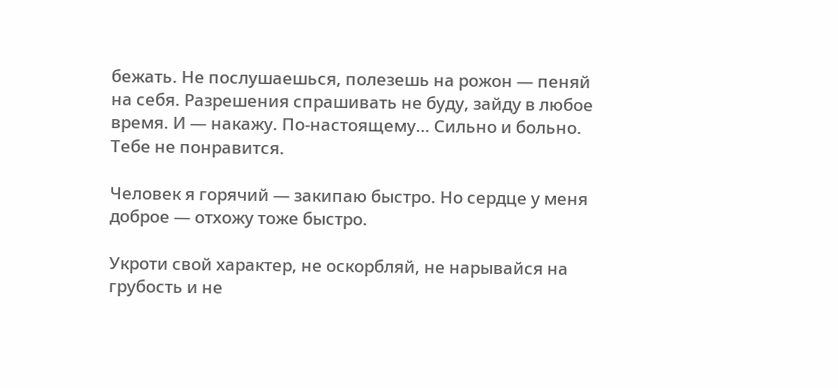бежать. Не послушаешься, полезешь на рожон — пеняй на себя. Разрешения спрашивать не буду, зайду в любое время. И — накажу. По-настоящему… Сильно и больно. Тебе не понравится.

Человек я горячий — закипаю быстро. Но сердце у меня доброе — отхожу тоже быстро.

Укроти свой характер, не оскорбляй, не нарывайся на грубость и не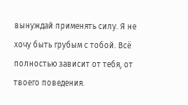вынуждай применять силу. Я не хочу быть грубым с тобой. Всё полностью зависит от тебя, от твоего поведения.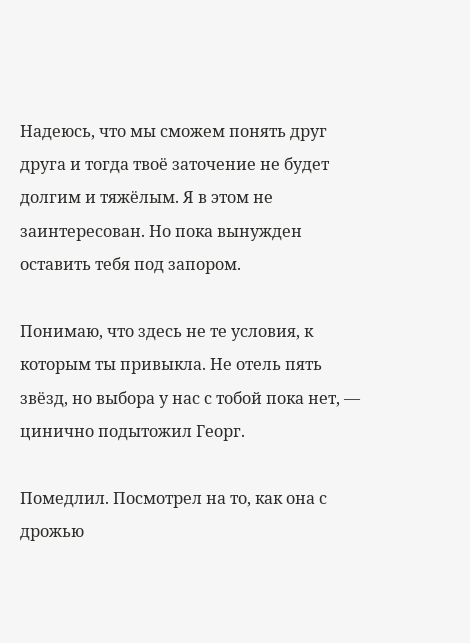Надеюсь, что мы сможем понять друг друга и тогда твоё заточение не будет долгим и тяжёлым. Я в этом не заинтересован. Но пока вынужден оставить тебя под запором.

Понимаю, что здесь не те условия, к которым ты привыкла. Не отель пять звёзд, но выбора у нас с тобой пока нет, — цинично подытожил Георг.

Помедлил. Посмотрел на то, как она с дрожью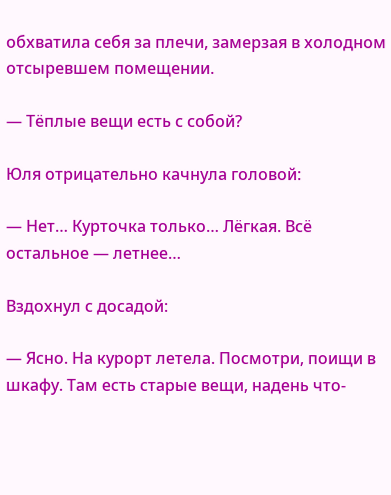обхватила себя за плечи, замерзая в холодном отсыревшем помещении.

— Тёплые вещи есть с собой?

Юля отрицательно качнула головой:

— Нет… Курточка только… Лёгкая. Всё остальное — летнее…

Вздохнул с досадой:

— Ясно. На курорт летела. Посмотри, поищи в шкафу. Там есть старые вещи, надень что-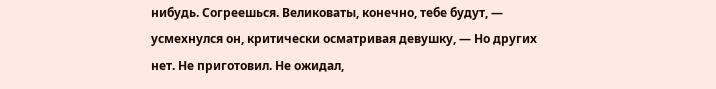нибудь. Согреешься. Великоваты, конечно, тебе будут, — усмехнулся он, критически осматривая девушку, — Но других нет. Не приготовил. Не ожидал,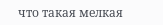что такая мелкая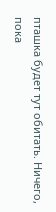пташка будет тут обитать. Ничего, пока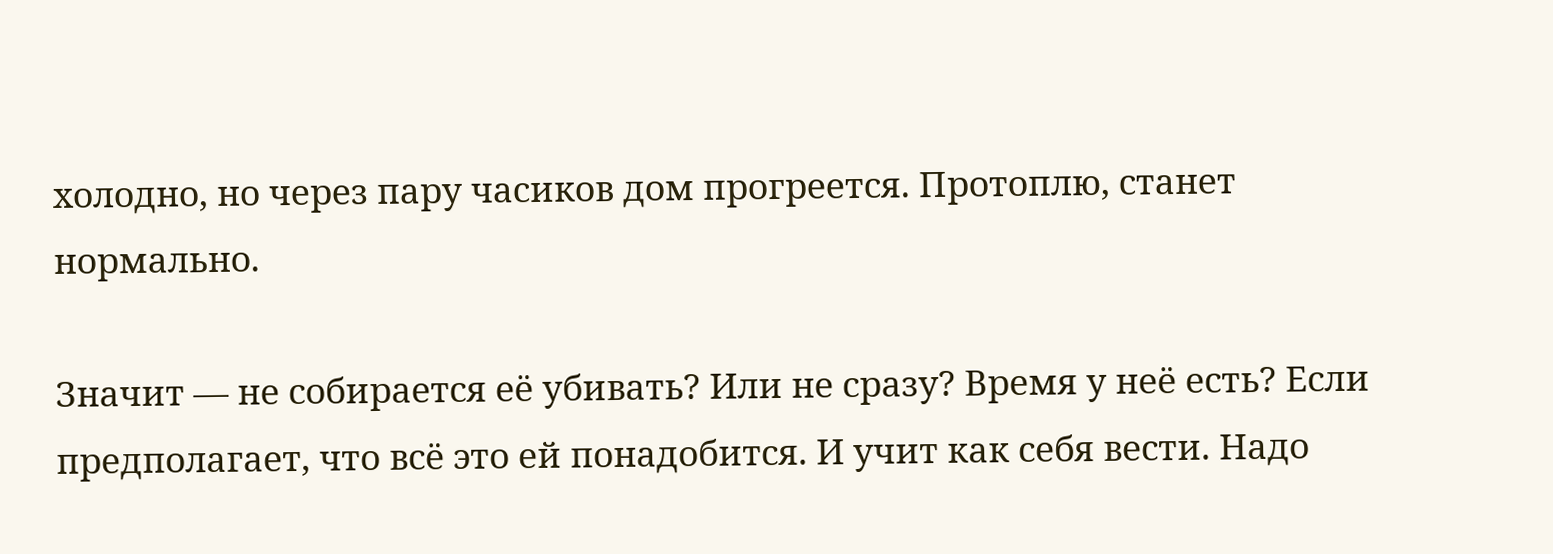холодно, но через пару часиков дом прогреется. Протоплю, станет нормально.

Значит — не собирается её убивать? Или не сразу? Время у неё есть? Если предполагает, что всё это ей понадобится. И учит как себя вести. Надо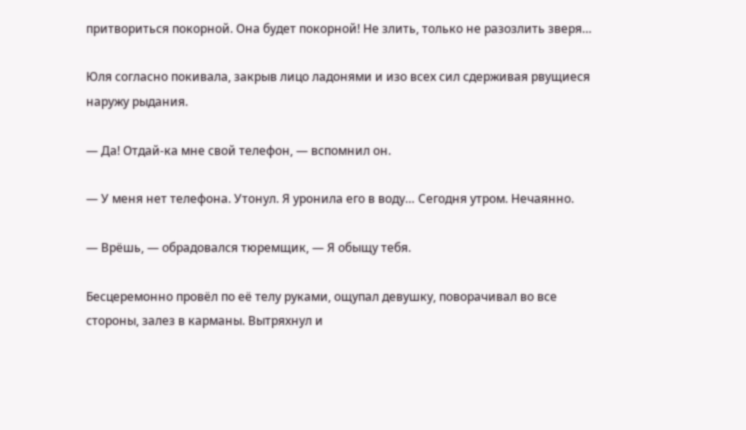притвориться покорной. Она будет покорной! Не злить, только не разозлить зверя…

Юля согласно покивала, закрыв лицо ладонями и изо всех сил сдерживая рвущиеся наружу рыдания.

— Да! Отдай-ка мне свой телефон, — вспомнил он.

— У меня нет телефона. Утонул. Я уронила его в воду… Сегодня утром. Нечаянно.

— Врёшь, — обрадовался тюремщик, — Я обыщу тебя.

Бесцеремонно провёл по её телу руками, ощупал девушку, поворачивал во все стороны, залез в карманы. Вытряхнул и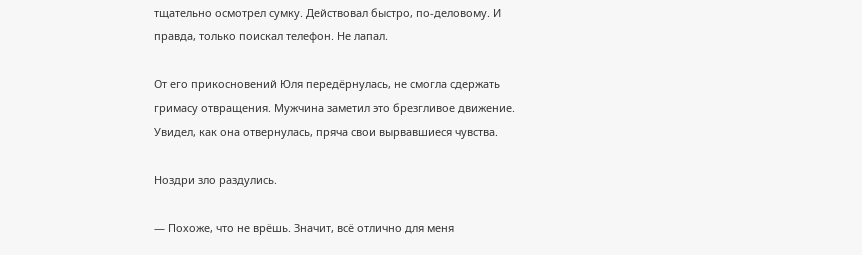тщательно осмотрел сумку. Действовал быстро, по-деловому. И правда, только поискал телефон. Не лапал.

От его прикосновений Юля передёрнулась, не смогла сдержать гримасу отвращения. Мужчина заметил это брезгливое движение. Увидел, как она отвернулась, пряча свои вырвавшиеся чувства.

Ноздри зло раздулись.

— Похоже, что не врёшь. Значит, всё отлично для меня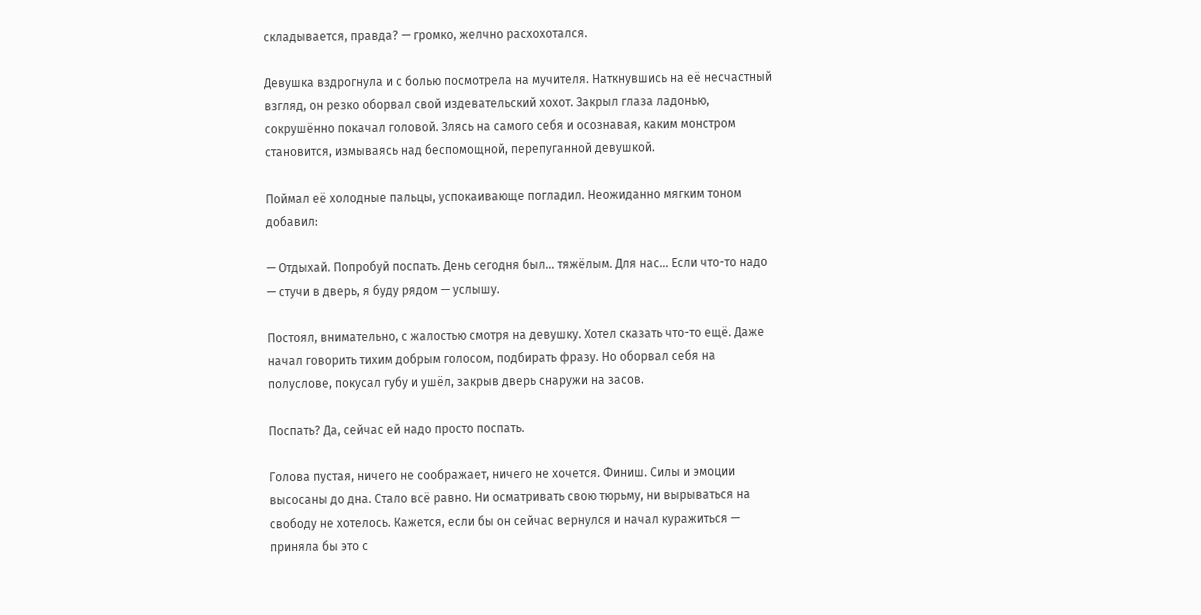складывается, правда? — громко, желчно расхохотался.

Девушка вздрогнула и с болью посмотрела на мучителя. Наткнувшись на её несчастный взгляд, он резко оборвал свой издевательский хохот. Закрыл глаза ладонью, сокрушённо покачал головой. Злясь на самого себя и осознавая, каким монстром становится, измываясь над беспомощной, перепуганной девушкой.

Поймал её холодные пальцы, успокаивающе погладил. Неожиданно мягким тоном добавил:

— Отдыхай. Попробуй поспать. День сегодня был… тяжёлым. Для нас… Если что-то надо — стучи в дверь, я буду рядом — услышу.

Постоял, внимательно, с жалостью смотря на девушку. Хотел сказать что-то ещё. Даже начал говорить тихим добрым голосом, подбирать фразу. Но оборвал себя на полуслове, покусал губу и ушёл, закрыв дверь снаружи на засов.

Поспать? Да, сейчас ей надо просто поспать.

Голова пустая, ничего не соображает, ничего не хочется. Финиш. Силы и эмоции высосаны до дна. Стало всё равно. Ни осматривать свою тюрьму, ни вырываться на свободу не хотелось. Кажется, если бы он сейчас вернулся и начал куражиться — приняла бы это с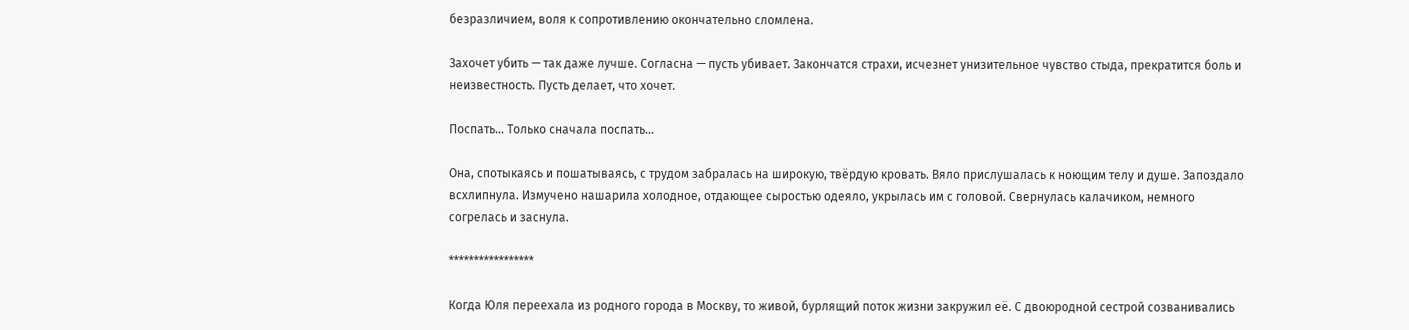безразличием, воля к сопротивлению окончательно сломлена.

Захочет убить — так даже лучше. Согласна — пусть убивает. Закончатся страхи, исчезнет унизительное чувство стыда, прекратится боль и неизвестность. Пусть делает, что хочет.

Поспать… Только сначала поспать…

Она, спотыкаясь и пошатываясь, с трудом забралась на широкую, твёрдую кровать. Вяло прислушалась к ноющим телу и душе. Запоздало всхлипнула. Измучено нашарила холодное, отдающее сыростью одеяло, укрылась им с головой. Свернулась калачиком, немного согрелась и заснула.

*****************

Когда Юля переехала из родного города в Москву, то живой, бурлящий поток жизни закружил её. С двоюродной сестрой созванивались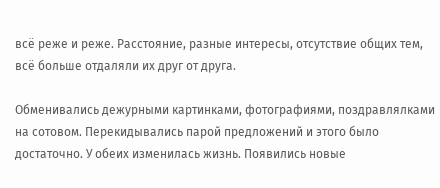всё реже и реже. Расстояние, разные интересы, отсутствие общих тем, всё больше отдаляли их друг от друга.

Обменивались дежурными картинками, фотографиями, поздравлялками на сотовом. Перекидывались парой предложений и этого было достаточно. У обеих изменилась жизнь. Появились новые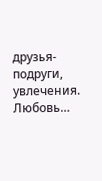друзья-подруги, увлечения. Любовь…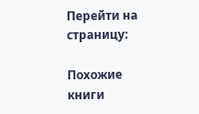Перейти на страницу:

Похожие книги